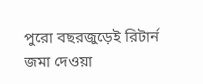পুরো বছরজুড়েই রিটার্ন জমা দেওয়া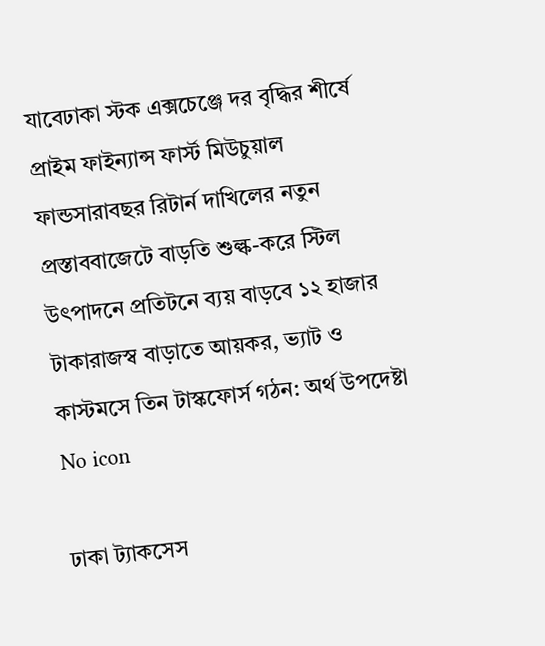যাবেঢাকা স্টক এক্সচেঞ্জে দর বৃদ্ধির শীর্ষে প্রাইম ফাইন্যান্স ফার্স্ট মিউচুয়াল ফান্ডসারাবছর রিটার্ন দাখিলের নতুন প্রস্তাববাজেটে বাড়তি শুল্ক-করে স্টিল উৎপাদনে প্রতিটনে ব্যয় বাড়বে ১২ হাজার টাকারাজস্ব বাড়াতে আয়কর, ভ্যাট ও কাস্টমসে তিন টাস্কফোর্স গঠন: অর্থ উপদেষ্টা
No icon

ঢাকা ট্যাকসেস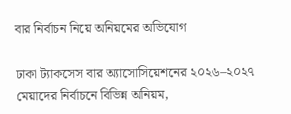বার নির্বাচন নিয়ে অনিয়মের অভিযোগ

ঢাকা ট্যাকসেস বার অ্যাসোসিয়েশনের ২০২৬–২০২৭ মেয়াদের নির্বাচনে বিভিন্ন অনিয়ম,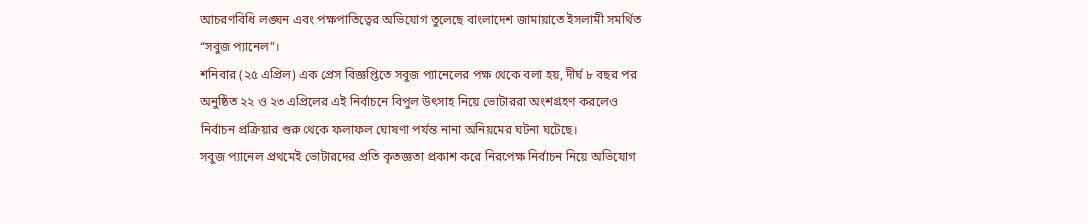আচরণবিধি লঙ্ঘন এবং পক্ষপাতিত্বের অভিযোগ তুলেছে বাংলাদেশ জামায়াতে ইসলামী সমর্থিত “সবুজ প্যানেল”।
শনিবার (২৫ এপ্রিল) এক প্রেস বিজ্ঞপ্তিতে সবুজ প্যানেলের পক্ষ থেকে বলা হয়, দীর্ঘ ৮ বছর পর অনুষ্ঠিত ২২ ও ২৩ এপ্রিলের এই নির্বাচনে বিপুল উৎসাহ নিয়ে ভোটাররা অংশগ্রহণ করলেও নির্বাচন প্রক্রিয়ার শুরু থেকে ফলাফল ঘোষণা পর্যন্ত নানা অনিয়মের ঘটনা ঘটেছে।
সবুজ প্যানেল প্রথমেই ভোটারদের প্রতি কৃতজ্ঞতা প্রকাশ করে নিরপেক্ষ নির্বাচন নিয়ে অভিযোগ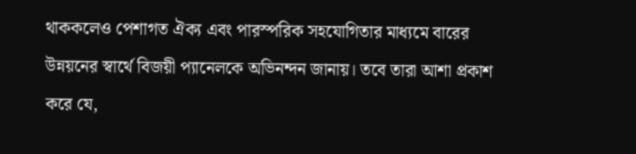থাককলেও পেশাগত ঐক্য এবং পারস্পরিক সহযোগিতার মাধ্যমে বারের উন্নয়নের স্বার্থে বিজয়ী প্যানেলকে অভিনন্দন জানায়। তবে তারা আশা প্রকাশ করে যে,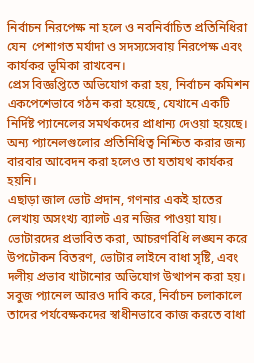নির্বাচন নিরপেক্ষ না হলে ও নবনির্বাচিত প্রতিনিধিরা যেন  পেশাগত মর্যাদা ও সদস্যসেবায় নিরপেক্ষ এবং কার্যকর ভূমিকা রাখবেন।
প্রেস বিজ্ঞপ্তিতে অভিযোগ করা হয়, নির্বাচন কমিশন একপেশেভাবে গঠন করা হয়েছে, যেখানে একটি নির্দিষ্ট প্যানেলের সমর্থকদের প্রাধান্য দেওয়া হয়েছে। অন্য প্যানেলগুলোর প্রতিনিধিত্ব নিশ্চিত করার জন্য বারবার আবেদন করা হলেও তা যতাযথ কার্যকর হয়নি।
এছাড়া জাল ভোট প্রদান, গণনার একই হাতের লেখায় অসংখ্য ব্যালট এর নজির পাওয়া যায়। ভোটারদের প্রভাবিত করা, আচরণবিধি লঙ্ঘন করে উপঢৌকন বিতরণ, ভোটার লাইনে বাধা সৃষ্টি, এবং দলীয় প্রভাব খাটানোর অভিযোগ উত্থাপন করা হয়।
সবুজ প্যানেল আরও দাবি করে, নির্বাচন চলাকালে তাদের পর্যবেক্ষকদের স্বাধীনভাবে কাজ করতে বাধা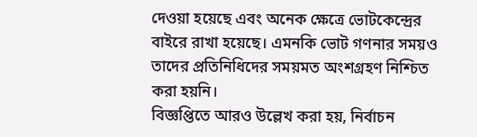দেওয়া হয়েছে এবং অনেক ক্ষেত্রে ভোটকেন্দ্রের বাইরে রাখা হয়েছে। এমনকি ভোট গণনার সময়ও তাদের প্রতিনিধিদের সময়মত অংশগ্রহণ নিশ্চিত করা হয়নি।
বিজ্ঞপ্তিতে আরও উল্লেখ করা হয়, নির্বাচন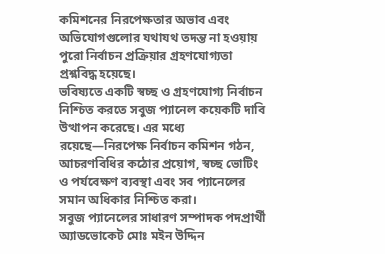কমিশনের নিরপেক্ষতার অভাব এবং অভিযোগগুলোর যথাযথ তদন্ত না হওয়ায় পুরো নির্বাচন প্রক্রিয়ার গ্রহণযোগ্যতা প্রশ্নবিদ্ধ হয়েছে।
ভবিষ্যতে একটি স্বচ্ছ ও গ্রহণযোগ্য নির্বাচন নিশ্চিত করতে সবুজ প্যানেল কয়েকটি দাবি উত্থাপন করেছে। এর মধ্যে রয়েছে—নিরপেক্ষ নির্বাচন কমিশন গঠন, আচরণবিধির কঠোর প্রয়োগ, স্বচ্ছ ভোটিং ও পর্যবেক্ষণ ব্যবস্থা এবং সব প্যানেলের সমান অধিকার নিশ্চিত করা।
সবুজ প্যানেলের সাধারণ সম্পাদক পদপ্রার্থী অ্যাডভোকেট মোঃ মইন উদ্দিন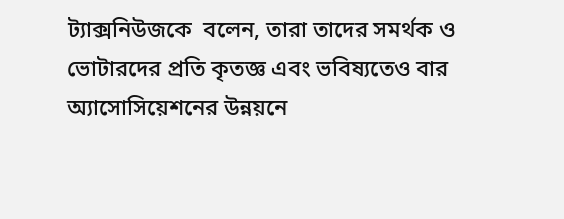ট্যাক্সনিউজকে  বলেন, তারা তাদের সমর্থক ও ভোটারদের প্রতি কৃতজ্ঞ এবং ভবিষ্যতেও বার অ্যাসোসিয়েশনের উন্নয়নে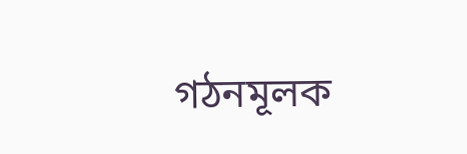গঠনমূলক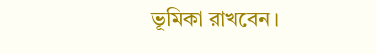ভূমিকা রাখবেন।